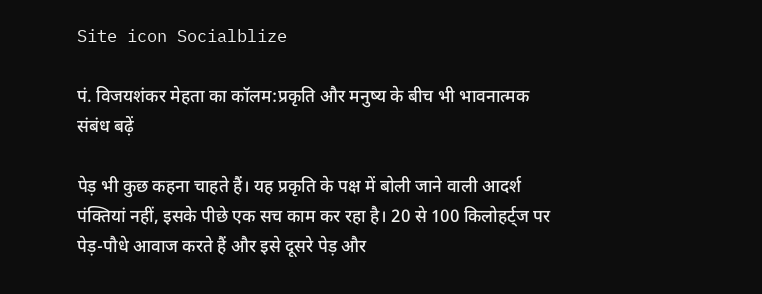Site icon Socialblize

पं. विजयशंकर मेहता का कॉलम:प्रकृति और मनुष्य के बीच भी भावनात्मक संबंध बढ़ें

पेड़ भी कुछ कहना चाहते हैं। यह प्रकृति के पक्ष में बोली जाने वाली आदर्श पंक्तियां नहीं, इसके पीछे एक सच काम कर रहा है। 20 से 100 किलोहर्ट्ज पर पेड़-पौधे आवाज करते हैं और इसे दूसरे पेड़ और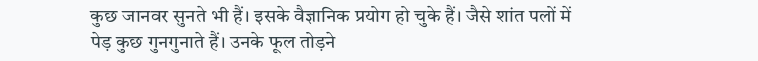कुछ जानवर सुनते भी हैं। इसके वैज्ञानिक प्रयोग हो चुके हैं। जैसे शांत पलों में पेड़ कुछ गुनगुनाते हैं। उनके फूल तोड़ने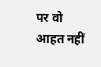पर वो आहत नहीं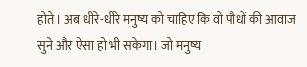होते। अब धीरे-धीरे मनुष्य को चाहिए कि वो पौधों की आवाज सुने और ऐसा हो भी सकेगा। जो मनुष्य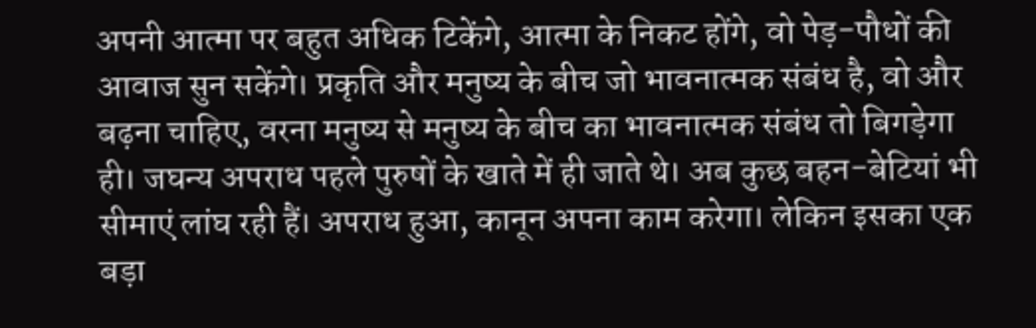अपनी आत्मा पर बहुत अधिक टिकेंगे, आत्मा के निकट होंगे, वो पेड़-पौधों की आवाज सुन सकेंगे। प्रकृति और मनुष्य के बीच जो भावनात्मक संबंध है, वो और बढ़ना चाहिए, वरना मनुष्य से मनुष्य के बीच का भावनात्मक संबंध तो बिगड़ेगा ही। जघन्य अपराध पहले पुरुषों के खाते में ही जाते थे। अब कुछ बहन-बेटियां भी सीमाएं लांघ रही हैं। अपराध हुआ, कानून अपना काम करेगा। लेकिन इसका एक बड़ा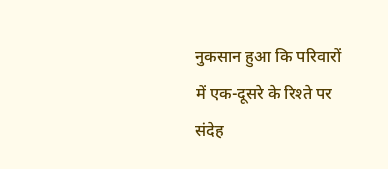नुकसान हुआ कि परिवारों में एक-दूसरे के रिश्ते पर संदेह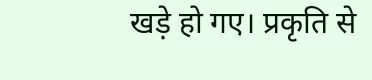खड़े हो गए। प्रकृति से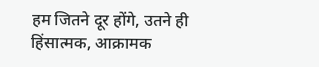हम जितने दूर होंगे, उतने ही हिंसात्मक, आक्रामक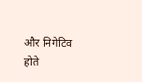और निगेटिव होते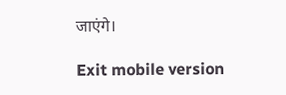जाएंगे।

Exit mobile version